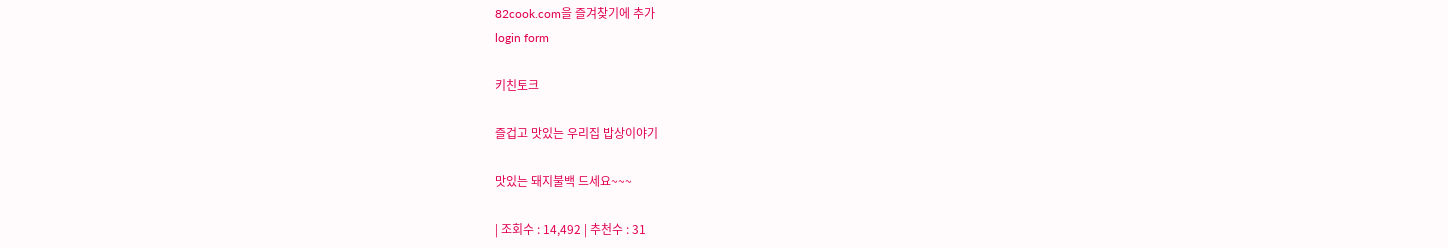82cook.com을 즐겨찾기에 추가
login form

키친토크

즐겁고 맛있는 우리집 밥상이야기

맛있는 돼지불백 드세요~~~

| 조회수 : 14,492 | 추천수 : 31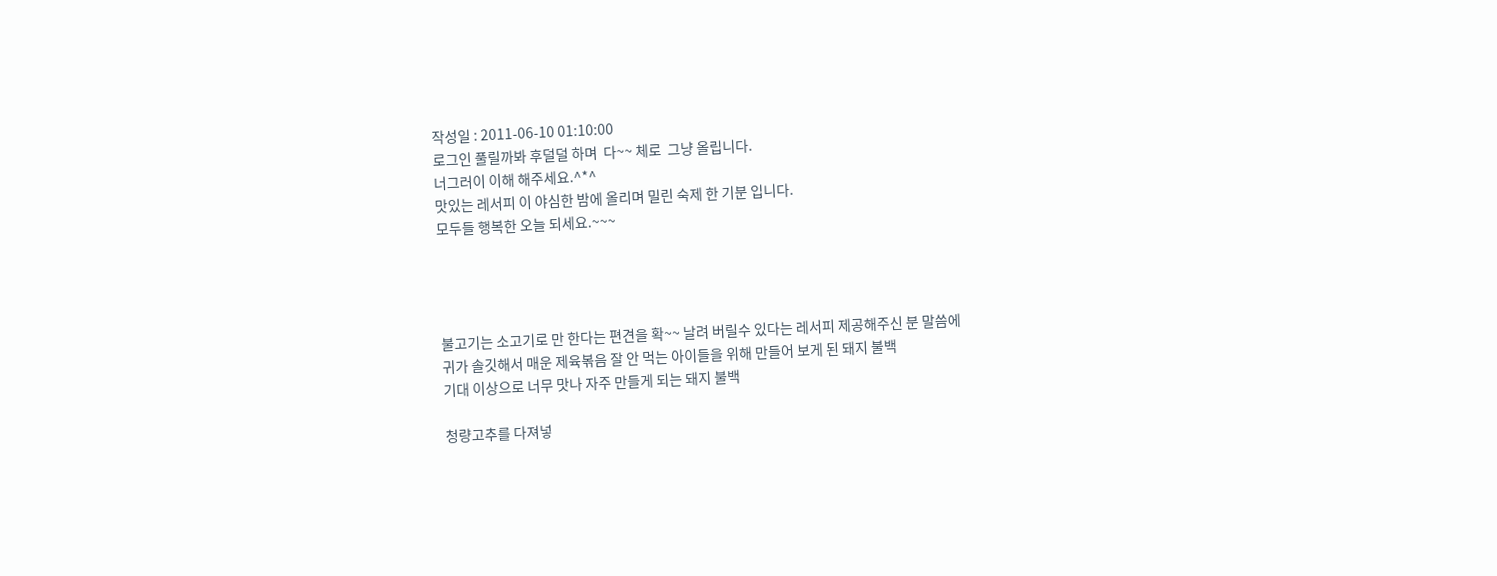작성일 : 2011-06-10 01:10:00
로그인 풀릴까봐 후덜덜 하며  다~~ 체로  그냥 올립니다.
너그러이 이해 해주세요.^*^
맛있는 레서피 이 야심한 밤에 올리며 밀린 숙제 한 기분 입니다.
모두들 행복한 오늘 되세요.~~~




불고기는 소고기로 만 한다는 편견을 확~~ 날려 버릴수 있다는 레서피 제공해주신 분 말씀에
귀가 솔깃해서 매운 제육볶음 잘 안 먹는 아이들을 위해 만들어 보게 된 돼지 불백
기대 이상으로 너무 맛나 자주 만들게 되는 돼지 불백

청량고추를 다져넣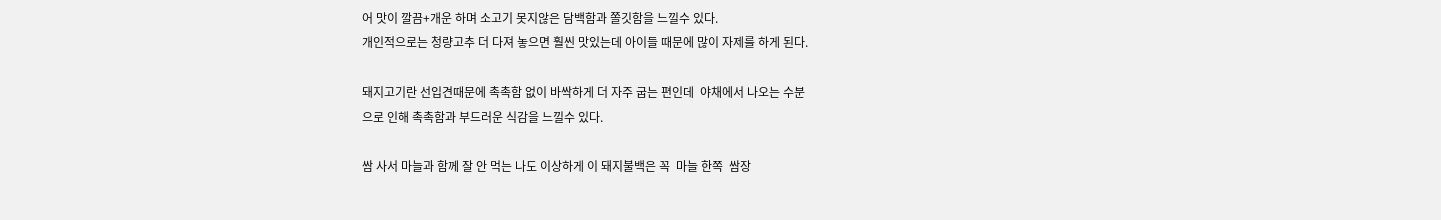어 맛이 깔끔+개운 하며 소고기 못지않은 담백함과 쫄깃함을 느낄수 있다.
개인적으로는 청량고추 더 다져 놓으면 훨씬 맛있는데 아이들 때문에 많이 자제를 하게 된다.

돼지고기란 선입견때문에 촉촉함 없이 바싹하게 더 자주 굽는 편인데  야채에서 나오는 수분
으로 인해 촉촉함과 부드러운 식감을 느낄수 있다.

쌈 사서 마늘과 함께 잘 안 먹는 나도 이상하게 이 돼지불백은 꼭  마늘 한쪽  쌈장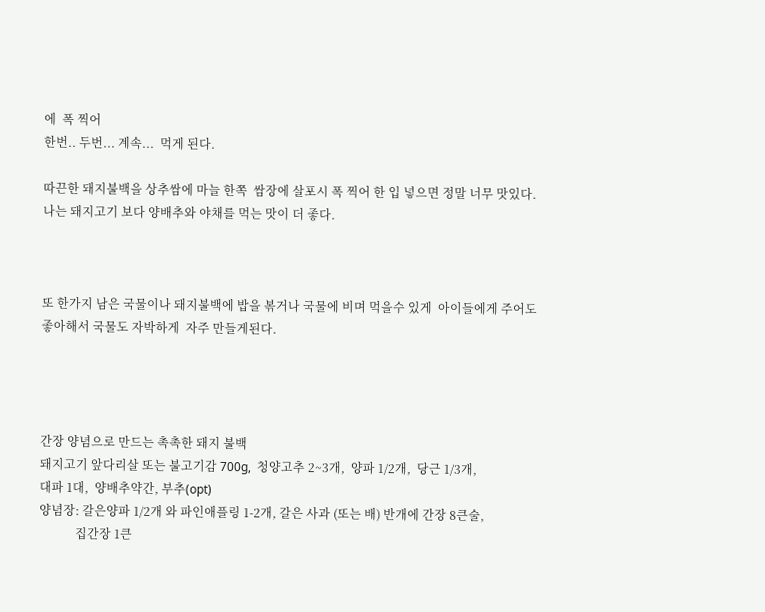에  폭 찍어
한번.. 두번... 계속...  먹게 된다.

따끈한 돼지불백을 상추쌈에 마늘 한쪽  쌈장에 살포시 폭 찍어 한 입 넣으면 정말 너무 맛있다.
나는 돼지고기 보다 양배추와 야채를 먹는 맛이 더 좋다.



또 한가지 남은 국물이나 돼지불백에 밥을 볶거나 국물에 비며 먹을수 있게  아이들에게 주어도
좋아해서 국물도 자박하게  자주 만들게된다.




간장 양념으로 만드는 촉촉한 돼지 불백
돼지고기 앞다리살 또는 불고기감 700g,  청양고추 2~3개,  양파 1/2개,  당근 1/3개,
대파 1대,  양배추약간, 부추(opt)
양념장: 갈은양파 1/2개 와 파인애플링 1-2개, 갈은 사과 (또는 배) 반개에 간장 8큰술,
            집간장 1큰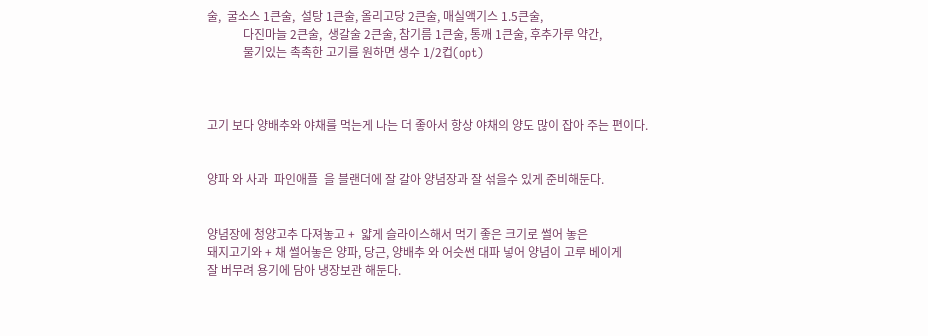술,  굴소스 1큰술,  설탕 1큰술, 올리고당 2큰술, 매실액기스 1.5큰술,
            다진마늘 2큰술,  생갈술 2큰술, 참기름 1큰술, 통깨 1큰술, 후추가루 약간,
            물기있는 촉촉한 고기를 원하면 생수 1/2컵(opt)



고기 보다 양배추와 야채를 먹는게 나는 더 좋아서 항상 야채의 양도 많이 잡아 주는 편이다.


양파 와 사과  파인애플  을 블랜더에 잘 갈아 양념장과 잘 섞을수 있게 준비해둔다.


양념장에 청양고추 다져놓고 +  얇게 슬라이스해서 먹기 좋은 크기로 썰어 놓은
돼지고기와 + 채 썰어놓은 양파, 당근, 양배추 와 어슷썬 대파 넣어 양념이 고루 베이게
잘 버무려 용기에 담아 냉장보관 해둔다.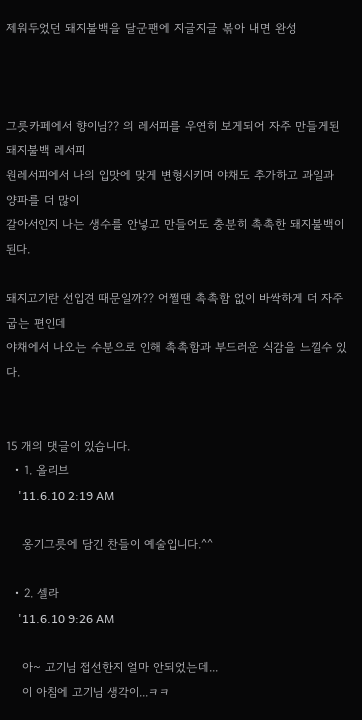제워두었던 돼지불백을 달군팬에 지글지글 볶아 내면 완성



그릇카페에서 향이님?? 의 레서피를 우연히 보게되어 자주 만들게된 돼지불백 레서피
원레서피에서 나의 입맛에 맞게 변형시키며 야채도 추가하고 과일과 양파를 더 많이
갈아서인지 나는 생수를 안넣고 만들어도 충분히 촉촉한 돼지불백이 된다.

돼지고기란 선입견 때문일까?? 어쩔땐 촉촉함 없이 바싹하게 더 자주 굽는 편인데
야채에서 나오는 수분으로 인해 촉촉함과 부드러운 식감을 느낄수 있다.


15 개의 댓글이 있습니다.
  • 1. 올리브
    '11.6.10 2:19 AM

    옹기그릇에 담긴 찬들이 예술입니다.^^

  • 2. 셀라
    '11.6.10 9:26 AM

    아~ 고기님 접선한지 얼마 안되었는데...
    이 아침에 고기님 생각이...ㅋㅋ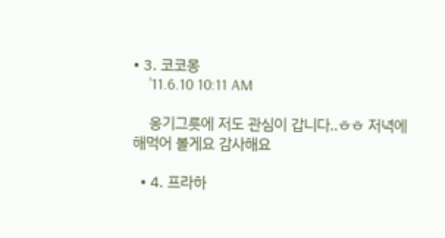• 3. 코코몽
    '11.6.10 10:11 AM

    옹기그릇에 저도 관심이 갑니다..ㅎㅎ 저녁에 해먹어 볼게요 감사해요

  • 4. 프라하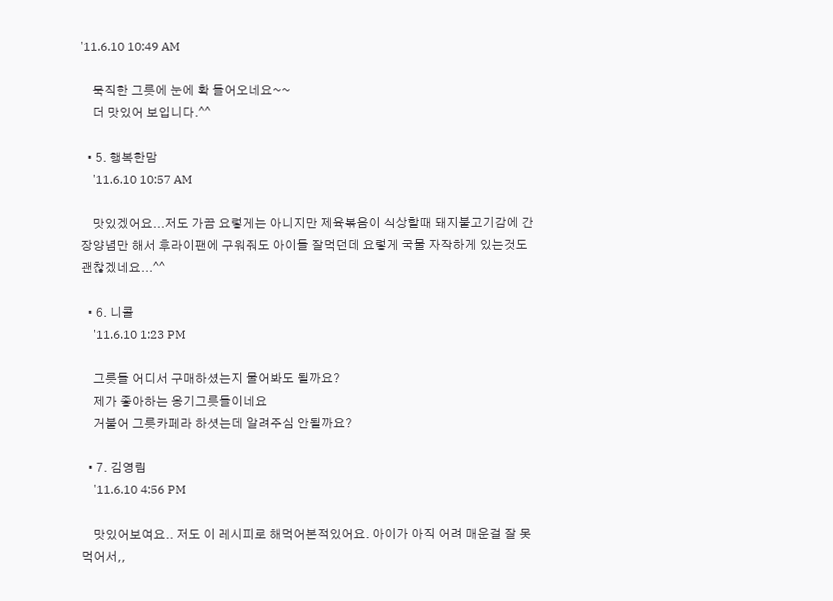'11.6.10 10:49 AM

    묵직한 그릇에 눈에 확 들어오네요~~
    더 맛있어 보입니다.^^

  • 5. 행복한맘
    '11.6.10 10:57 AM

    맛있겠어요...저도 가끔 요렇게는 아니지만 제육볶음이 식상할때 돼지불고기감에 간장양념만 해서 후라이팬에 구워줘도 아이들 잘먹던데 요렇게 국물 자작하게 있는것도 괜찮겠네요...^^

  • 6. 니콜
    '11.6.10 1:23 PM

    그릇들 어디서 구매하셨는지 물어봐도 될까요?
    제가 좋아하는 옹기그릇들이네요
    거불어 그릇카페라 하셧는데 알려주심 안될까요?

  • 7. 김영림
    '11.6.10 4:56 PM

    맛있어보여요.. 저도 이 레시피로 해먹어본적있어요. 아이가 아직 어려 매운걸 잘 못먹어서,,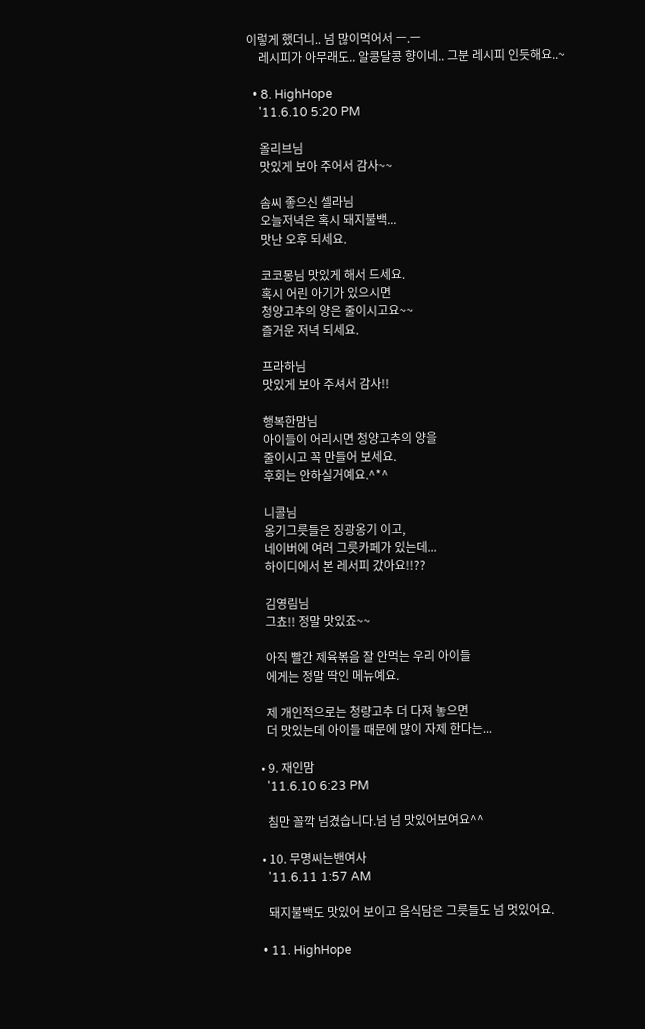이렇게 했더니.. 넘 많이먹어서 ㅡ.ㅡ
    레시피가 아무래도.. 알콩달콩 향이네.. 그분 레시피 인듯해요..~

  • 8. HighHope
    '11.6.10 5:20 PM

    올리브님
    맛있게 보아 주어서 감사~~

    솜씨 좋으신 셀라님
    오늘저녁은 혹시 돼지불백...
    맛난 오후 되세요.

    코코몽님 맛있게 해서 드세요.
    혹시 어린 아기가 있으시면
    청양고추의 양은 줄이시고요~~
    즐거운 저녁 되세요.

    프라하님
    맛있게 보아 주셔서 감사!!

    행복한맘님
    아이들이 어리시면 청양고추의 양을
    줄이시고 꼭 만들어 보세요.
    후회는 안하실거예요.^*^

    니콜님
    옹기그릇들은 징광옹기 이고,
    네이버에 여러 그릇카페가 있는데...
    하이디에서 본 레서피 갔아요!!??

    김영림님
    그쵸!! 정말 맛있죠~~

    아직 빨간 제육볶음 잘 안먹는 우리 아이들
    에게는 정말 딱인 메뉴예요.

    제 개인적으로는 청량고추 더 다져 놓으면
    더 맛있는데 아이들 때문에 많이 자제 한다는...

  • 9. 재인맘
    '11.6.10 6:23 PM

    침만 꼴깍 넘겼습니다.넘 넘 맛있어보여요^^

  • 10. 무명씨는밴여사
    '11.6.11 1:57 AM

    돼지불백도 맛있어 보이고 음식담은 그릇들도 넘 멋있어요.

  • 11. HighHope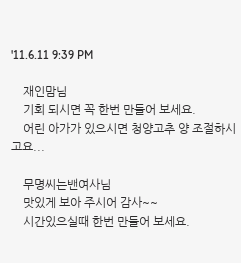'11.6.11 9:39 PM

    재인맘님
    기회 되시면 꼭 한번 만들어 보세요.
    어린 아가가 있으시면 청양고추 양 조절하시고요...

    무명씨는밴여사님
    맛있게 보아 주시어 감사~~
    시간있으실때 한번 만들어 보세요.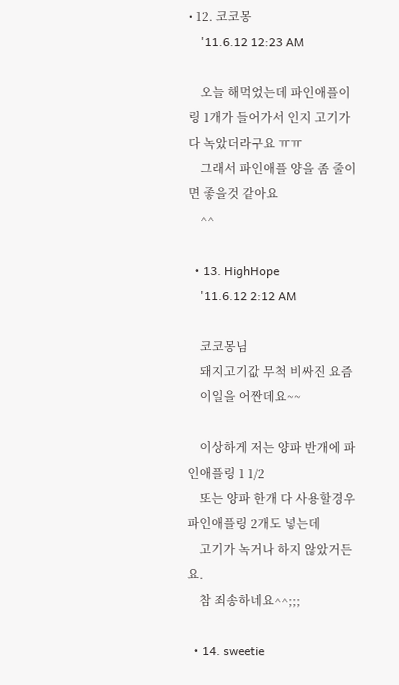• 12. 코코몽
    '11.6.12 12:23 AM

    오늘 해먹었는데 파인애플이 링 1개가 들어가서 인지 고기가 다 녹았더라구요 ㅠㅠ
    그래서 파인애플 양을 좀 줄이면 좋을것 같아요
    ^^

  • 13. HighHope
    '11.6.12 2:12 AM

    코코몽님
    돼지고기값 무척 비싸진 요즘
    이일을 어짠데요~~

    이상하게 저는 양파 반개에 파인애플링 1 1/2
    또는 양파 한개 다 사용할경우 파인애플링 2개도 넣는데
    고기가 녹거나 하지 않았거든요.
    참 죄송하네요^^;;;

  • 14. sweetie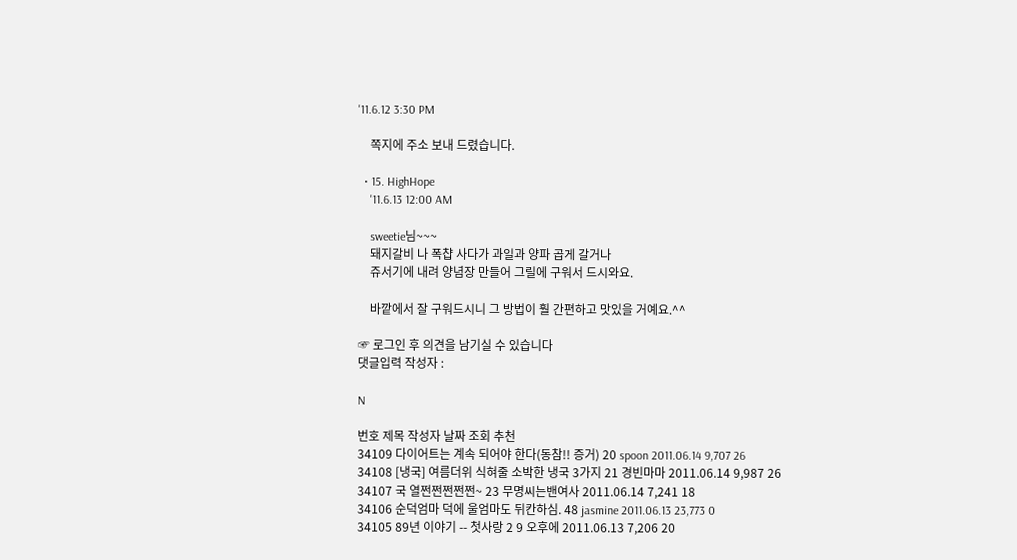'11.6.12 3:30 PM

    쪽지에 주소 보내 드렸습니다.

  • 15. HighHope
    '11.6.13 12:00 AM

    sweetie님~~~
    돼지갈비 나 폭챱 사다가 과일과 양파 곱게 갈거나
    쥬서기에 내려 양념장 만들어 그릴에 구워서 드시와요.

    바깥에서 잘 구워드시니 그 방법이 훨 간편하고 맛있을 거예요.^^

☞ 로그인 후 의견을 남기실 수 있습니다
댓글입력 작성자 :

N

번호 제목 작성자 날짜 조회 추천
34109 다이어트는 계속 되어야 한다(동참!! 증거) 20 spoon 2011.06.14 9,707 26
34108 [냉국] 여름더위 식혀줄 소박한 냉국 3가지 21 경빈마마 2011.06.14 9,987 26
34107 국 열쩐쩐쩐쩐쩐~ 23 무명씨는밴여사 2011.06.14 7,241 18
34106 순덕엄마 덕에 울엄마도 뒤칸하심. 48 jasmine 2011.06.13 23,773 0
34105 89년 이야기 -- 첫사랑 2 9 오후에 2011.06.13 7,206 20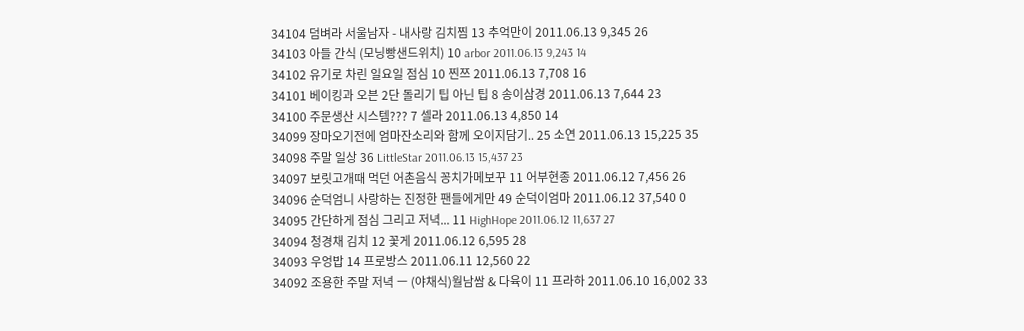34104 덤벼라 서울남자 - 내사랑 김치찜 13 추억만이 2011.06.13 9,345 26
34103 아들 간식 (모닝빵샌드위치) 10 arbor 2011.06.13 9,243 14
34102 유기로 차린 일요일 점심 10 찐쯔 2011.06.13 7,708 16
34101 베이킹과 오븐 2단 돌리기 팁 아닌 팁 8 송이삼경 2011.06.13 7,644 23
34100 주문생산 시스템??? 7 셀라 2011.06.13 4,850 14
34099 장마오기전에 엄마잔소리와 함께 오이지담기.. 25 소연 2011.06.13 15,225 35
34098 주말 일상 36 LittleStar 2011.06.13 15,437 23
34097 보릿고개때 먹던 어촌음식 꽁치가메보꾸 11 어부현종 2011.06.12 7,456 26
34096 순덕엄니 사랑하는 진정한 팬들에게만 49 순덕이엄마 2011.06.12 37,540 0
34095 간단하게 점심 그리고 저녁... 11 HighHope 2011.06.12 11,637 27
34094 청경채 김치 12 꽃게 2011.06.12 6,595 28
34093 우엉밥 14 프로방스 2011.06.11 12,560 22
34092 조용한 주말 저녁 ㅡ (야채식)월남쌈 & 다육이 11 프라하 2011.06.10 16,002 33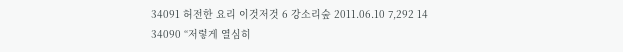34091 허전한 요리 이것저것 6 강소리숲 2011.06.10 7,292 14
34090 “저렇게 열심히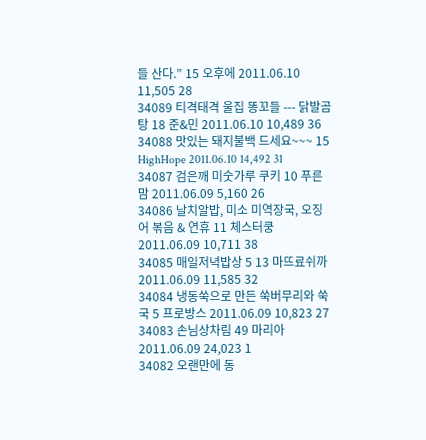들 산다.” 15 오후에 2011.06.10 11,505 28
34089 티격태격 울집 똥꼬들 --- 닭발곰탕 18 준&민 2011.06.10 10,489 36
34088 맛있는 돼지불백 드세요~~~ 15 HighHope 2011.06.10 14,492 31
34087 검은깨 미숫가루 쿠키 10 푸른맘 2011.06.09 5,160 26
34086 날치알밥, 미소 미역장국, 오징어 볶음 & 연휴 11 체스터쿵 2011.06.09 10,711 38
34085 매일저녁밥상 5 13 마뜨료쉬까 2011.06.09 11,585 32
34084 냉동쑥으로 만든 쑥버무리와 쑥국 5 프로방스 2011.06.09 10,823 27
34083 손님상차림 49 마리아 2011.06.09 24,023 1
34082 오랜만에 동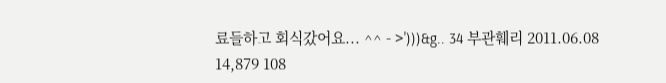료들하고 회식갔어요... ^^ - >')))&g.. 34 부관훼리 2011.06.08 14,879 108